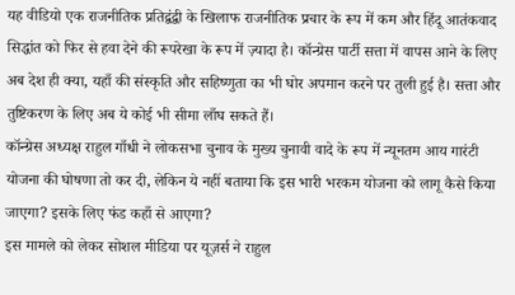यह वीडियो एक राजनीतिक प्रतिद्वंद्वी के खिलाफ राजनीतिक प्रचार के रूप में कम और हिंदू आतंकवाद सिद्धांत को फिर से हवा देने की रूपरेखा के रूप में ज़्यादा है। कॉन्ग्रेस पार्टी सत्ता में वापस आने के लिए अब देश ही क्या, यहाँ की संस्कृति और सहिष्णुता का भी घोर अपमान करने पर तुली हुई है। सत्ता और तुष्टिकरण के लिए अब ये कोई भी सीमा लाँघ सकते हैं।
कॉन्ग्रेस अध्यक्ष राहुल गाँधी ने लोकसभा चुनाव के मुख्य चुनावी वादे के रूप में न्यूनतम आय गारंटी योजना की घोषणा तो कर दी, लेकिन ये नहीं बताया कि इस भारी भरकम योजना को लागू कैसे किया जाएगा? इसके लिए फंड कहाँ से आएगा?
इस मामले को लेकर सोशल मीडिया पर यूज़र्स ने राहुल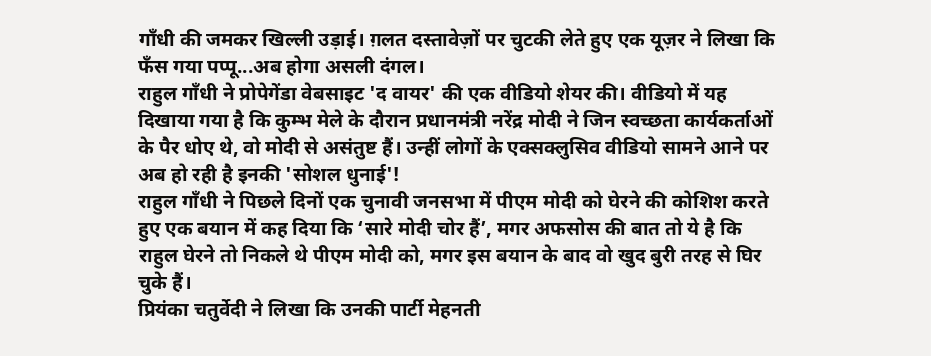गाँधी की जमकर खिल्ली उड़ाई। ग़लत दस्तावेज़ों पर चुटकी लेते हुए एक यूज़र ने लिखा कि फँस गया पप्पू...अब होगा असली दंगल।
राहुल गाँधी ने प्रोपेगेंडा वेबसाइट 'द वायर' की एक वीडियो शेयर की। वीडियो में यह दिखाया गया है कि कुम्भ मेले के दौरान प्रधानमंत्री नरेंद्र मोदी ने जिन स्वच्छता कार्यकर्ताओं के पैर धोए थे, वो मोदी से असंतुष्ट हैं। उन्हीं लोगों के एक्सक्लुसिव वीडियो सामने आने पर अब हो रही है इनकी 'सोशल धुनाई'!
राहुल गाँधी ने पिछले दिनों एक चुनावी जनसभा में पीएम मोदी को घेरने की कोशिश करते हुए एक बयान में कह दिया कि ‘सारे मोदी चोर हैं’, मगर अफसोस की बात तो ये है कि राहुल घेरने तो निकले थे पीएम मोदी को, मगर इस बयान के बाद वो खुद बुरी तरह से घिर चुके हैं।
प्रियंका चतुर्वेदी ने लिखा कि उनकी पार्टी मेहनती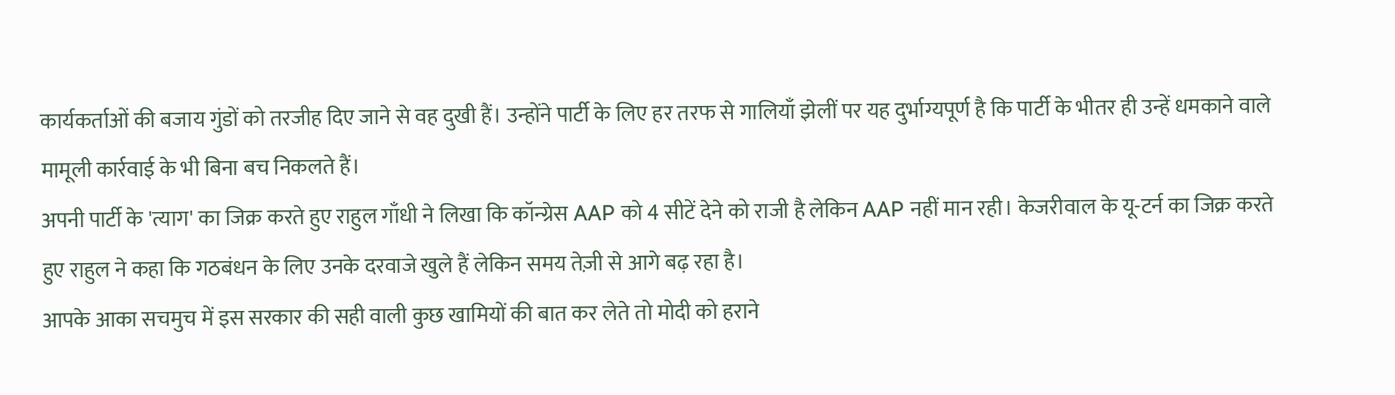कार्यकर्ताओं की बजाय गुंडों को तरजीह दिए जाने से वह दुखी हैं। उन्होंने पार्टी के लिए हर तरफ से गालियाँ झेलीं पर यह दुर्भाग्यपूर्ण है कि पार्टी के भीतर ही उन्हें धमकाने वाले मामूली कार्रवाई के भी बिना बच निकलते हैं।
अपनी पार्टी के 'त्याग' का जिक्र करते हुए राहुल गाँधी ने लिखा कि कॉन्ग्रेस AAP को 4 सीटें देने को राजी है लेकिन AAP नहीं मान रही। केजरीवाल के यू-टर्न का जिक्र करते हुए राहुल ने कहा कि गठबंधन के लिए उनके दरवाजे खुले हैं लेकिन समय तेज़ी से आगे बढ़ रहा है।
आपके आका सचमुच में इस सरकार की सही वाली कुछ खामियों की बात कर लेते तो मोदी को हराने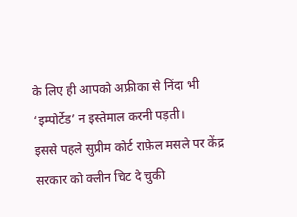के लिए ही आपको अफ्रीका से निंदा भी ‘इम्पोर्टेड’ न इस्तेमाल करनी पड़ती।
इससे पहले सुप्रीम कोर्ट राफ़ेल मसले पर केंद्र सरकार को क्लीन चिट दे चुकी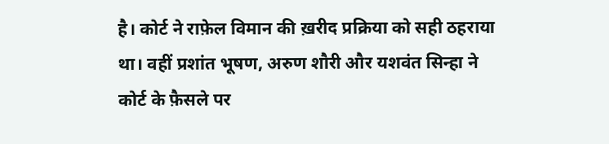है। कोर्ट ने राफ़ेल विमान की ख़रीद प्रक्रिया को सही ठहराया था। वहीं प्रशांत भूषण, अरुण शौरी और यशवंत सिन्हा ने कोर्ट के फ़ैसले पर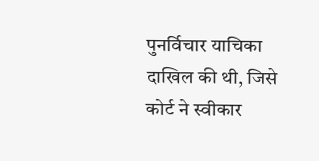पुनर्विचार याचिका दाखिल की थी, जिसे कोर्ट ने स्वीकार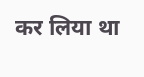कर लिया था